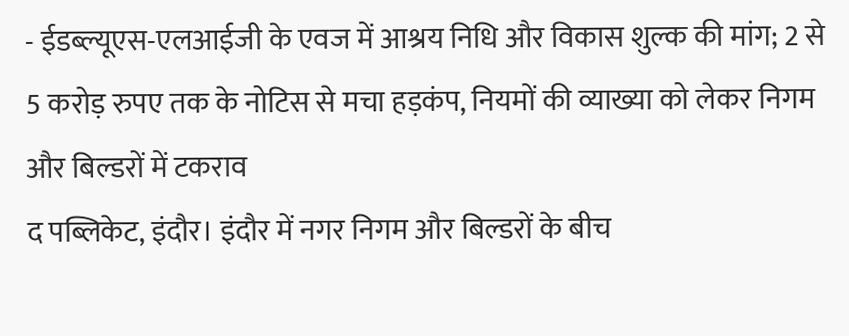- ईडब्ल्यूएस-एलआईजी के एवज में आश्रय निधि और विकास शुल्क की मांग; 2 से 5 करोड़ रुपए तक के नोटिस से मचा हड़कंप, नियमों की व्याख्या को लेकर निगम और बिल्डरों में टकराव
द पब्लिकेट, इंदौर। इंदौर में नगर निगम और बिल्डरों के बीच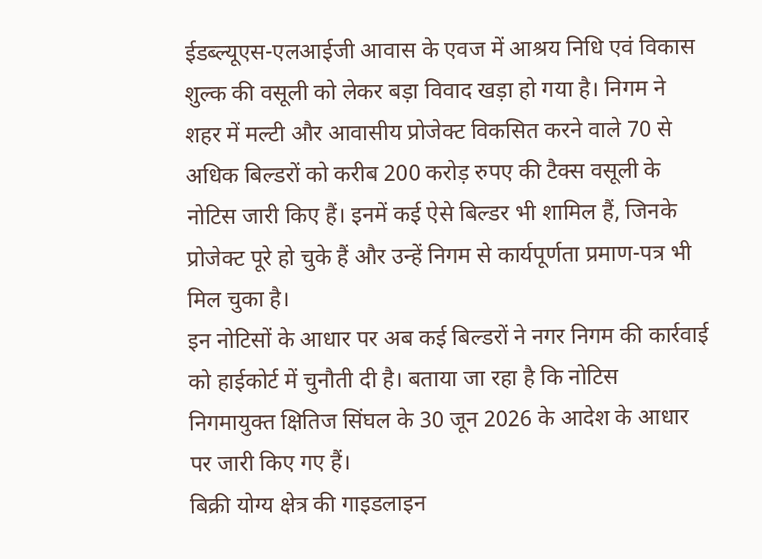ईडब्ल्यूएस-एलआईजी आवास के एवज में आश्रय निधि एवं विकास शुल्क की वसूली को लेकर बड़ा विवाद खड़ा हो गया है। निगम ने शहर में मल्टी और आवासीय प्रोजेक्ट विकसित करने वाले 70 से अधिक बिल्डरों को करीब 200 करोड़ रुपए की टैक्स वसूली के नोटिस जारी किए हैं। इनमें कई ऐसे बिल्डर भी शामिल हैं, जिनके प्रोजेक्ट पूरे हो चुके हैं और उन्हें निगम से कार्यपूर्णता प्रमाण-पत्र भी मिल चुका है।
इन नोटिसों के आधार पर अब कई बिल्डरों ने नगर निगम की कार्रवाई को हाईकोर्ट में चुनौती दी है। बताया जा रहा है कि नोटिस निगमायुक्त क्षितिज सिंघल के 30 जून 2026 के आदेश के आधार पर जारी किए गए हैं।
बिक्री योग्य क्षेत्र की गाइडलाइन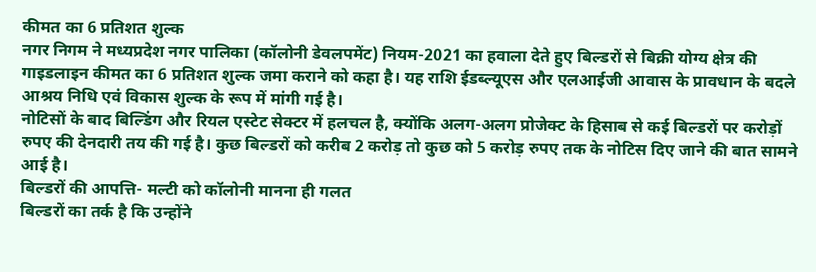कीमत का 6 प्रतिशत शुल्क
नगर निगम ने मध्यप्रदेश नगर पालिका (कॉलोनी डेवलपमेंट) नियम-2021 का हवाला देते हुए बिल्डरों से बिक्री योग्य क्षेत्र की गाइडलाइन कीमत का 6 प्रतिशत शुल्क जमा कराने को कहा है। यह राशि ईडब्ल्यूएस और एलआईजी आवास के प्रावधान के बदले आश्रय निधि एवं विकास शुल्क के रूप में मांगी गई है।
नोटिसों के बाद बिल्डिंग और रियल एस्टेट सेक्टर में हलचल है, क्योंकि अलग-अलग प्रोजेक्ट के हिसाब से कई बिल्डरों पर करोड़ों रुपए की देनदारी तय की गई है। कुछ बिल्डरों को करीब 2 करोड़ तो कुछ को 5 करोड़ रुपए तक के नोटिस दिए जाने की बात सामने आई है।
बिल्डरों की आपत्ति- मल्टी को कॉलोनी मानना ही गलत
बिल्डरों का तर्क है कि उन्होंने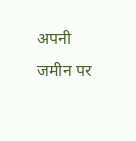अपनी जमीन पर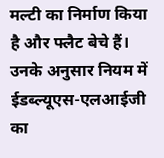मल्टी का निर्माण किया है और फ्लैट बेचे हैं। उनके अनुसार नियम में ईडब्ल्यूएस-एलआईजी का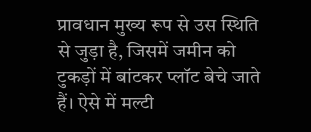प्रावधान मुख्य रूप से उस स्थिति से जुड़ा है, जिसमें जमीन को टुकड़ों में बांटकर प्लॉट बेचे जाते हैं। ऐसे में मल्टी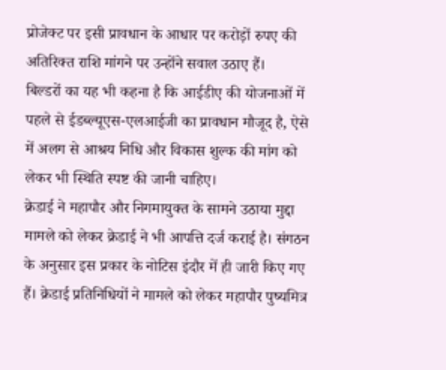प्रोजेक्ट पर इसी प्रावधान के आधार पर करोड़ों रुपए की अतिरिक्त राशि मांगने पर उन्होंने सवाल उठाए हैं।
बिल्डरों का यह भी कहना है कि आईडीए की योजनाओं में पहले से ईडब्ल्यूएस-एलआईजी का प्रावधान मौजूद है, ऐसे में अलग से आश्रय निधि और विकास शुल्क की मांग को लेकर भी स्थिति स्पष्ट की जानी चाहिए।
क्रेडाई ने महापौर और निगमायुक्त के सामने उठाया मुद्दा
मामले को लेकर क्रेडाई ने भी आपत्ति दर्ज कराई है। संगठन के अनुसार इस प्रकार के नोटिस इंदौर में ही जारी किए गए हैं। क्रेडाई प्रतिनिधियों ने मामले को लेकर महापौर पुष्यमित्र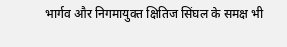भार्गव और निगमायुक्त क्षितिज सिंघल के समक्ष भी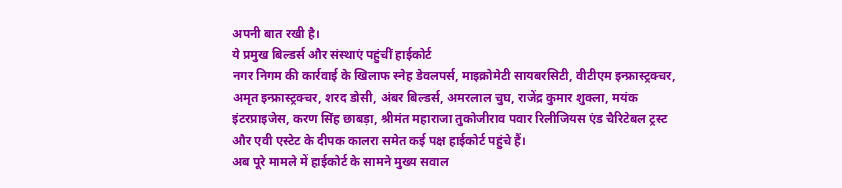अपनी बात रखी है।
ये प्रमुख बिल्डर्स और संस्थाएं पहुंचीं हाईकोर्ट
नगर निगम की कार्रवाई के खिलाफ स्नेह डेवलपर्स, माइक्रोमेटी सायबरसिटी, वीटीएम इन्फ्रास्ट्रक्चर, अमृत इन्फ्रास्ट्रक्चर, शरद डोसी, अंबर बिल्डर्स, अमरलाल चुघ, राजेंद्र कुमार शुक्ला, मयंक इंटरप्राइजेस, करण सिंह छाबड़ा, श्रीमंत महाराजा तुकोजीराव पवार रिलीजियस एंड चैरिटेबल ट्रस्ट और एवी एस्टेट के दीपक कालरा समेत कई पक्ष हाईकोर्ट पहुंचे हैं।
अब पूरे मामले में हाईकोर्ट के सामने मुख्य सवाल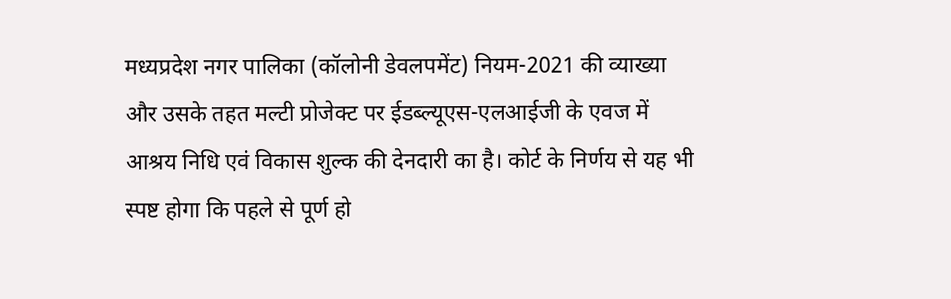मध्यप्रदेश नगर पालिका (कॉलोनी डेवलपमेंट) नियम-2021 की व्याख्या और उसके तहत मल्टी प्रोजेक्ट पर ईडब्ल्यूएस-एलआईजी के एवज में आश्रय निधि एवं विकास शुल्क की देनदारी का है। कोर्ट के निर्णय से यह भी स्पष्ट होगा कि पहले से पूर्ण हो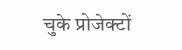चुके प्रोजेक्टों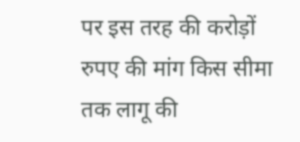पर इस तरह की करोड़ों रुपए की मांग किस सीमा तक लागू की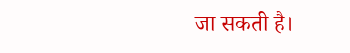जा सकती है।